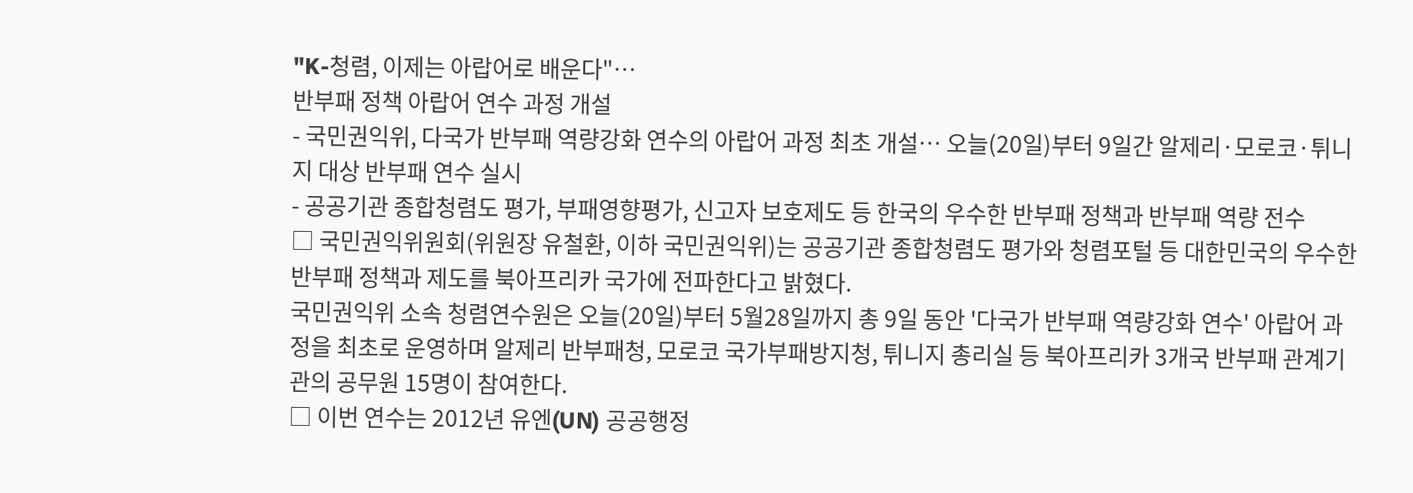"K-청렴, 이제는 아랍어로 배운다"…
반부패 정책 아랍어 연수 과정 개설
- 국민권익위, 다국가 반부패 역량강화 연수의 아랍어 과정 최초 개설… 오늘(20일)부터 9일간 알제리·모로코·튀니지 대상 반부패 연수 실시
- 공공기관 종합청렴도 평가, 부패영향평가, 신고자 보호제도 등 한국의 우수한 반부패 정책과 반부패 역량 전수
□ 국민권익위원회(위원장 유철환, 이하 국민권익위)는 공공기관 종합청렴도 평가와 청렴포털 등 대한민국의 우수한 반부패 정책과 제도를 북아프리카 국가에 전파한다고 밝혔다.
국민권익위 소속 청렴연수원은 오늘(20일)부터 5월28일까지 총 9일 동안 '다국가 반부패 역량강화 연수' 아랍어 과정을 최초로 운영하며 알제리 반부패청, 모로코 국가부패방지청, 튀니지 총리실 등 북아프리카 3개국 반부패 관계기관의 공무원 15명이 참여한다.
□ 이번 연수는 2012년 유엔(UN) 공공행정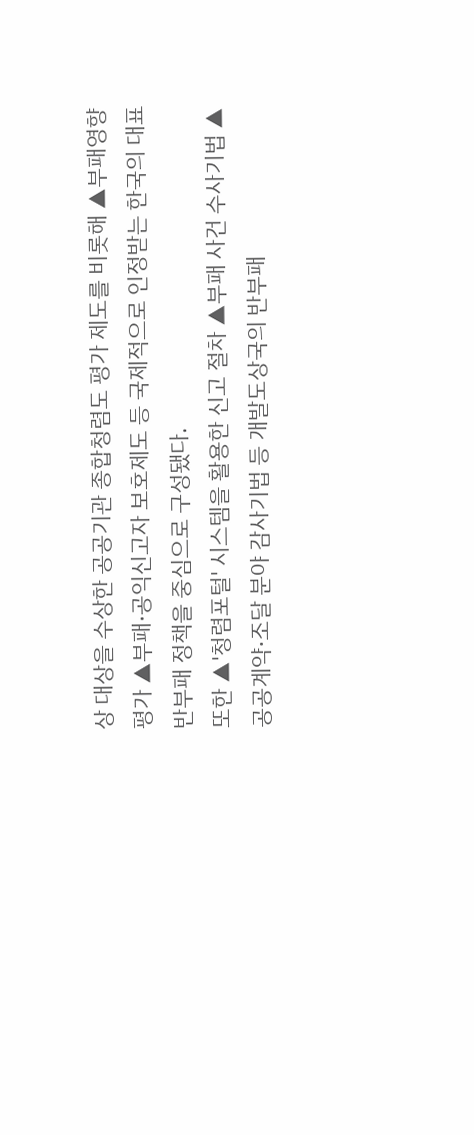상 대상을 수상한 공공기관 종합청렴도 평가 제도를 비롯해 ▲부패영향평가 ▲부패·공익신고자 보호제도 등 국제적으로 인정받는 한국의 대표 반부패 정책을 중심으로 구성됐다.
또한 ▲'청렴포털' 시스템을 활용한 신고 절차 ▲부패 사건 수사기법 ▲공공계약·조달 분야 감사기법 등 개발도상국의 반부패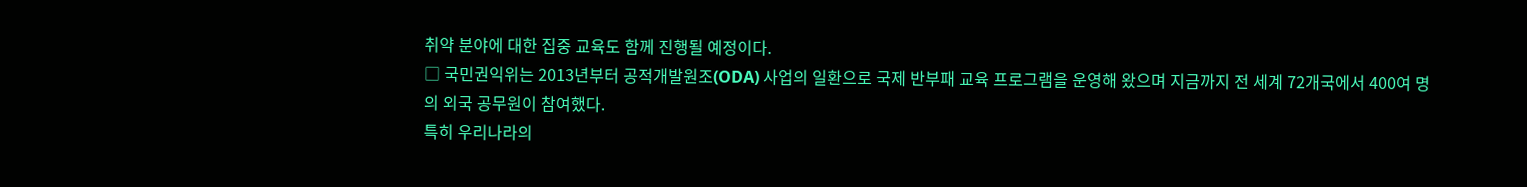취약 분야에 대한 집중 교육도 함께 진행될 예정이다.
□ 국민권익위는 2013년부터 공적개발원조(ODA) 사업의 일환으로 국제 반부패 교육 프로그램을 운영해 왔으며 지금까지 전 세계 72개국에서 400여 명의 외국 공무원이 참여했다.
특히 우리나라의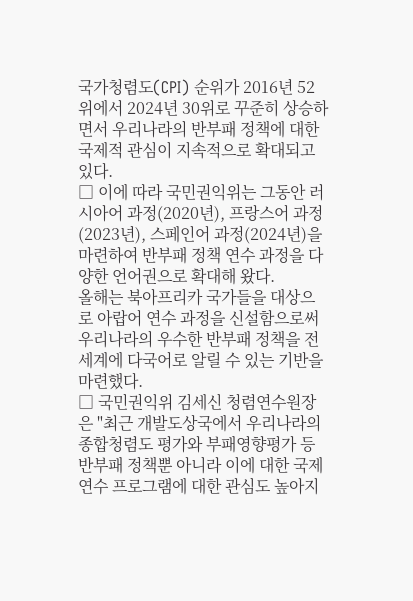국가청렴도(CPI) 순위가 2016년 52위에서 2024년 30위로 꾸준히 상승하면서 우리나라의 반부패 정책에 대한 국제적 관심이 지속적으로 확대되고 있다.
□ 이에 따라 국민권익위는 그동안 러시아어 과정(2020년), 프랑스어 과정(2023년), 스페인어 과정(2024년)을 마련하여 반부패 정책 연수 과정을 다양한 언어권으로 확대해 왔다.
올해는 북아프리카 국가들을 대상으로 아랍어 연수 과정을 신설함으로써 우리나라의 우수한 반부패 정책을 전 세계에 다국어로 알릴 수 있는 기반을 마련했다.
□ 국민권익위 김세신 청렴연수원장은 "최근 개발도상국에서 우리나라의 종합청렴도 평가와 부패영향평가 등 반부패 정책뿐 아니라 이에 대한 국제 연수 프로그램에 대한 관심도 높아지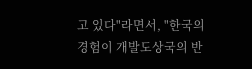고 있다"라면서, "한국의 경험이 개발도상국의 반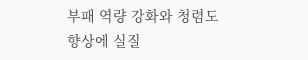부패 역량 강화와 청렴도 향상에 실질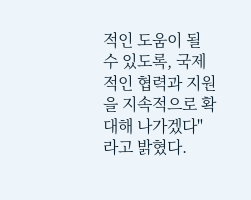적인 도움이 될 수 있도록, 국제적인 협력과 지원을 지속적으로 확대해 나가겠다"라고 밝혔다.